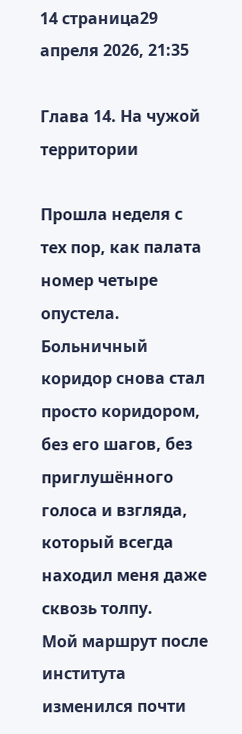14 страница29 апреля 2026, 21:35

Глава 14. На чужой территории

Прошла неделя с тех пор, как палата номер четыре опустела. Больничный коридор снова стал просто коридором, без его шагов, без приглушённого голоса и взгляда, который всегда находил меня даже сквозь толпу.
Мой маршрут после института изменился почти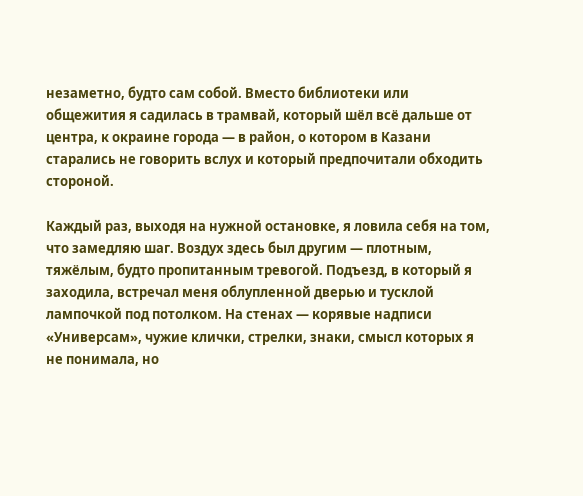незаметно, будто сам собой. Вместо библиотеки или общежития я садилась в трамвай, который шёл всё дальше от центра, к окраине города — в район, о котором в Казани старались не говорить вслух и который предпочитали обходить стороной.

Каждый раз, выходя на нужной остановке, я ловила себя на том, что замедляю шаг. Воздух здесь был другим — плотным, тяжёлым, будто пропитанным тревогой. Подъезд, в который я заходила, встречал меня облупленной дверью и тусклой лампочкой под потолком. На стенах — корявые надписи «Универсам», чужие клички, стрелки, знаки, смысл которых я не понимала, но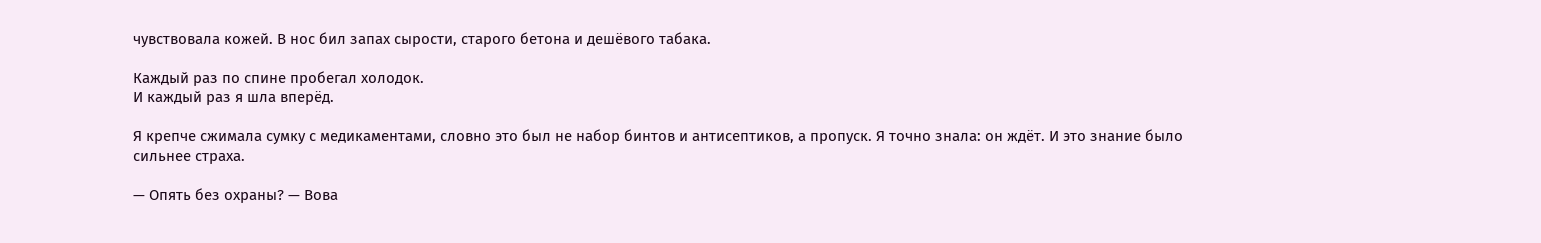чувствовала кожей. В нос бил запах сырости, старого бетона и дешёвого табака.

Каждый раз по спине пробегал холодок.
И каждый раз я шла вперёд.

Я крепче сжимала сумку с медикаментами, словно это был не набор бинтов и антисептиков, а пропуск. Я точно знала: он ждёт. И это знание было сильнее страха.

— Опять без охраны? — Вова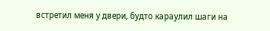встретил меня у двери, будто караулил шаги на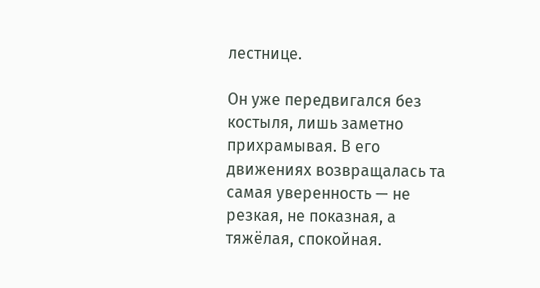лестнице.

Он уже передвигался без костыля, лишь заметно прихрамывая. В его движениях возвращалась та самая уверенность — не резкая, не показная, а тяжёлая, спокойная.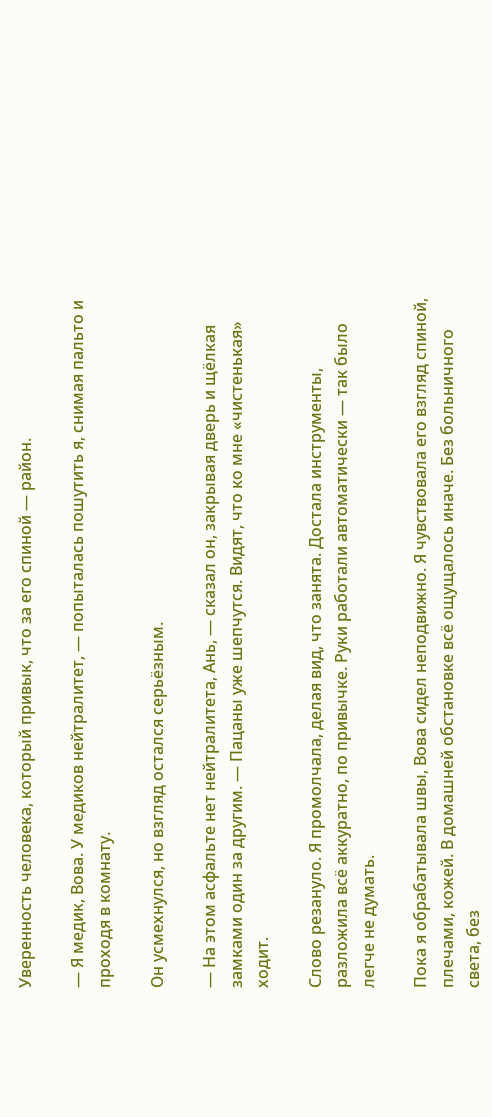Уверенность человека, который привык, что за его спиной — район.

— Я медик, Вова. У медиков нейтралитет, — попыталась пошутить я, снимая пальто и проходя в комнату.

Он усмехнулся, но взгляд остался серьёзным.

— На этом асфальте нет нейтралитета, Ань, — сказал он, закрывая дверь и щёлкая замками один за другим. — Пацаны уже шепчутся. Видят, что ко мне «чистенькая» ходит.

Слово резануло. Я промолчала, делая вид, что занята. Достала инструменты, разложила всё аккуратно, по привычке. Руки работали автоматически — так было легче не думать.

Пока я обрабатывала швы, Вова сидел неподвижно. Я чувствовала его взгляд спиной, плечами, кожей. В домашней обстановке всё ощущалось иначе. Без больничного света, без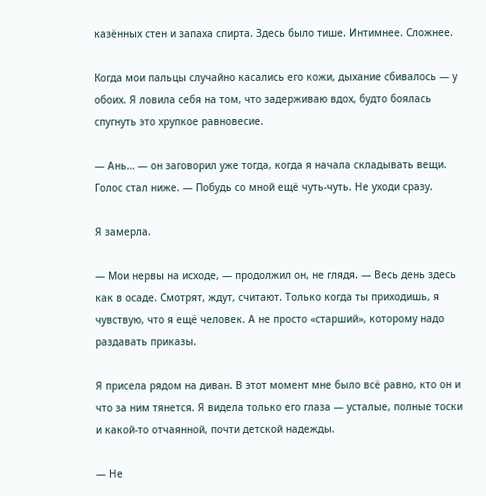казённых стен и запаха спирта. Здесь было тише. Интимнее. Сложнее.

Когда мои пальцы случайно касались его кожи, дыхание сбивалось — у обоих. Я ловила себя на том, что задерживаю вдох, будто боялась спугнуть это хрупкое равновесие.

— Ань… — он заговорил уже тогда, когда я начала складывать вещи. Голос стал ниже. — Побудь со мной ещё чуть-чуть. Не уходи сразу.

Я замерла.

— Мои нервы на исходе, — продолжил он, не глядя. — Весь день здесь как в осаде. Смотрят, ждут, считают. Только когда ты приходишь, я чувствую, что я ещё человек. А не просто «старший», которому надо раздавать приказы.

Я присела рядом на диван. В этот момент мне было всё равно, кто он и что за ним тянется. Я видела только его глаза — усталые, полные тоски и какой-то отчаянной, почти детской надежды.

— Не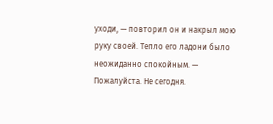уходи, — повторил он и накрыл мою руку своей. Тепло его ладони было неожиданно спокойным. — Пожалуйста. Не сегодня.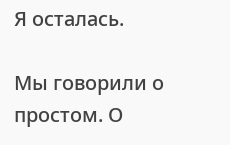Я осталась.

Мы говорили о простом. О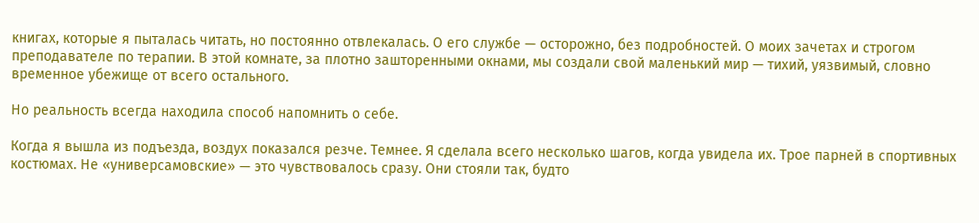книгах, которые я пыталась читать, но постоянно отвлекалась. О его службе — осторожно, без подробностей. О моих зачетах и строгом преподавателе по терапии. В этой комнате, за плотно зашторенными окнами, мы создали свой маленький мир — тихий, уязвимый, словно временное убежище от всего остального.

Но реальность всегда находила способ напомнить о себе.

Когда я вышла из подъезда, воздух показался резче. Темнее. Я сделала всего несколько шагов, когда увидела их. Трое парней в спортивных костюмах. Не «универсамовские» — это чувствовалось сразу. Они стояли так, будто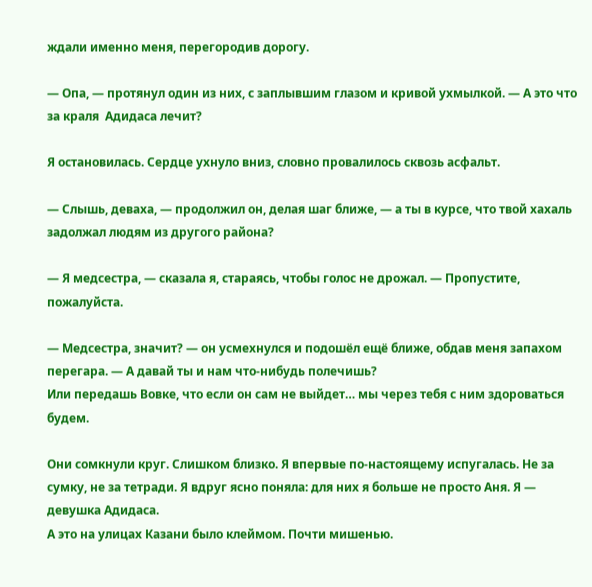ждали именно меня, перегородив дорогу.

— Опа, — протянул один из них, с заплывшим глазом и кривой ухмылкой. — А это что за краля  Адидаса лечит?

Я остановилась. Сердце ухнуло вниз, словно провалилось сквозь асфальт.

— Слышь, деваха, — продолжил он, делая шаг ближе, — а ты в курсе, что твой хахаль задолжал людям из другого района?

— Я медсестра, — сказала я, стараясь, чтобы голос не дрожал. — Пропустите, пожалуйста.

— Медсестра, значит? — он усмехнулся и подошёл ещё ближе, обдав меня запахом перегара. — А давай ты и нам что-нибудь полечишь?
Или передашь Вовке, что если он сам не выйдет… мы через тебя с ним здороваться будем.

Они сомкнули круг. Слишком близко. Я впервые по-настоящему испугалась. Не за сумку, не за тетради. Я вдруг ясно поняла: для них я больше не просто Аня. Я — девушка Адидаса.
А это на улицах Казани было клеймом. Почти мишенью.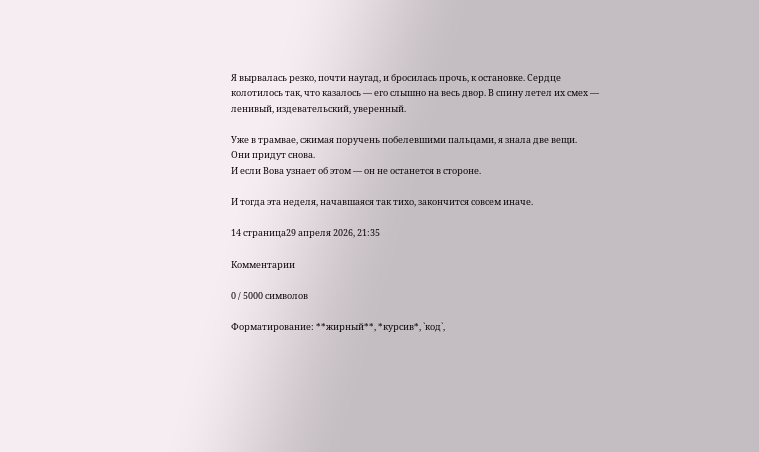Я вырвалась резко, почти наугад, и бросилась прочь, к остановке. Сердце колотилось так, что казалось — его слышно на весь двор. В спину летел их смех — ленивый, издевательский, уверенный.

Уже в трамвае, сжимая поручень побелевшими пальцами, я знала две вещи.
Они придут снова.
И если Вова узнает об этом — он не останется в стороне.

И тогда эта неделя, начавшаяся так тихо, закончится совсем иначе.

14 страница29 апреля 2026, 21:35

Комментарии

0 / 5000 символов

Форматирование: **жирный**, *курсив*, `код`,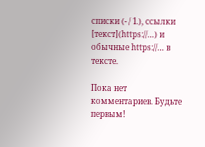списки (- / 1.), ссылки [текст](https://…) и обычные https://… в тексте.

Пока нет комментариев. Будьте первым!